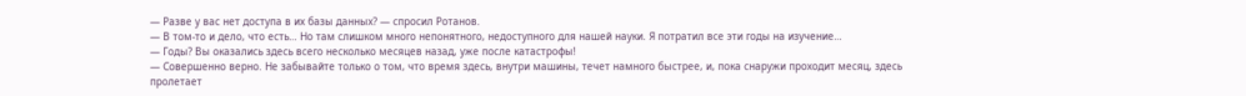— Разве у вас нет доступа в их базы данных? — спросил Ротанов.
— В том-то и дело, что есть… Но там слишком много непонятного, недоступного для нашей науки. Я потратил все эти годы на изучение…
— Годы? Вы оказались здесь всего несколько месяцев назад, уже после катастрофы!
— Совершенно верно. Не забывайте только о том, что время здесь, внутри машины, течет намного быстрее, и, пока снаружи проходит месяц, здесь пролетает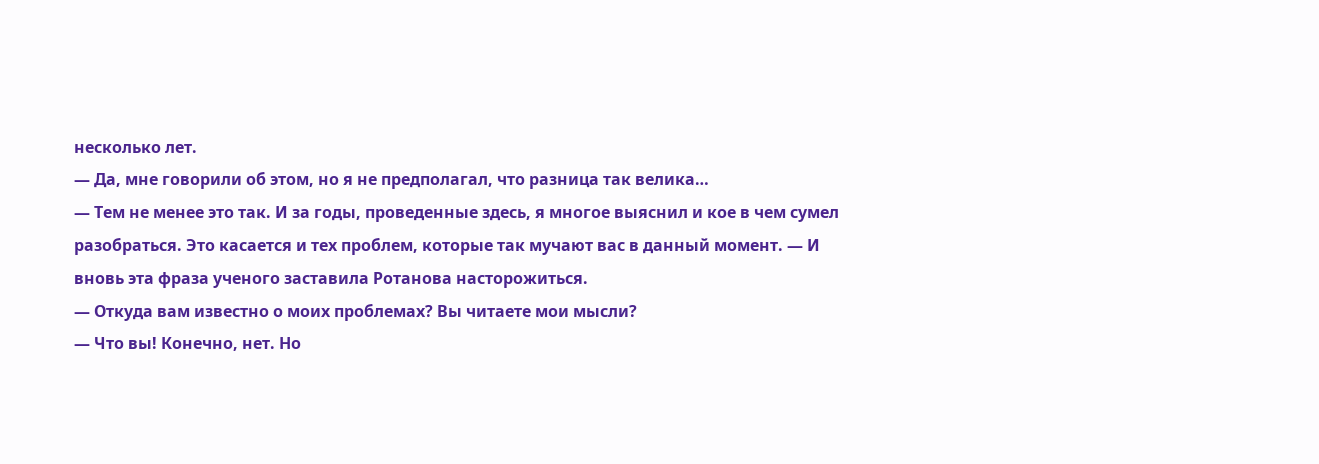несколько лет.
— Да, мне говорили об этом, но я не предполагал, что разница так велика…
— Тем не менее это так. И за годы, проведенные здесь, я многое выяснил и кое в чем сумел разобраться. Это касается и тех проблем, которые так мучают вас в данный момент. — И вновь эта фраза ученого заставила Ротанова насторожиться.
— Откуда вам известно о моих проблемах? Вы читаете мои мысли?
— Что вы! Конечно, нет. Но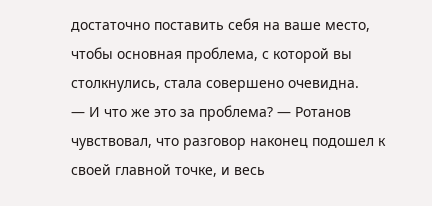достаточно поставить себя на ваше место, чтобы основная проблема, с которой вы столкнулись, стала совершено очевидна.
— И что же это за проблема? — Ротанов чувствовал, что разговор наконец подошел к своей главной точке, и весь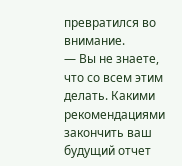превратился во внимание.
— Вы не знаете, что со всем этим делать. Какими рекомендациями закончить ваш будущий отчет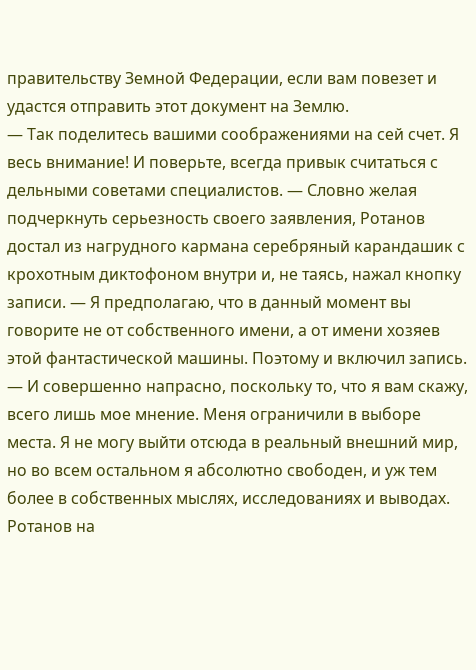правительству Земной Федерации, если вам повезет и удастся отправить этот документ на Землю.
— Так поделитесь вашими соображениями на сей счет. Я весь внимание! И поверьте, всегда привык считаться с дельными советами специалистов. — Словно желая подчеркнуть серьезность своего заявления, Ротанов достал из нагрудного кармана серебряный карандашик с крохотным диктофоном внутри и, не таясь, нажал кнопку записи. — Я предполагаю, что в данный момент вы говорите не от собственного имени, а от имени хозяев этой фантастической машины. Поэтому и включил запись.
— И совершенно напрасно, поскольку то, что я вам скажу, всего лишь мое мнение. Меня ограничили в выборе места. Я не могу выйти отсюда в реальный внешний мир, но во всем остальном я абсолютно свободен, и уж тем более в собственных мыслях, исследованиях и выводах.
Ротанов на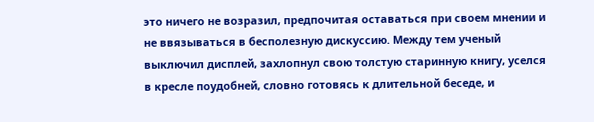это ничего не возразил, предпочитая оставаться при своем мнении и не ввязываться в бесполезную дискуссию. Между тем ученый выключил дисплей, захлопнул свою толстую старинную книгу, уселся в кресле поудобней, словно готовясь к длительной беседе, и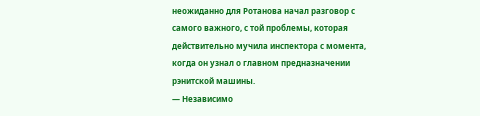неожиданно для Ротанова начал разговор с самого важного, с той проблемы, которая действительно мучила инспектора с момента, когда он узнал о главном предназначении рэнитской машины.
— Независимо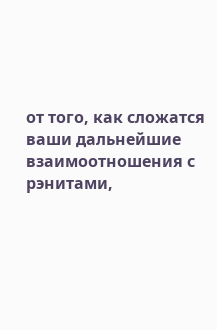от того, как сложатся ваши дальнейшие взаимоотношения с рэнитами,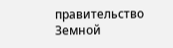правительство Земной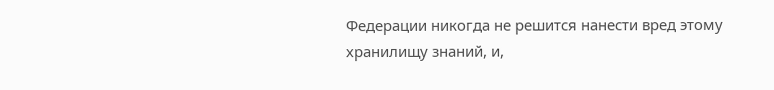Федерации никогда не решится нанести вред этому хранилищу знаний, и,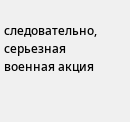следовательно, серьезная военная акция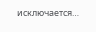исключается…